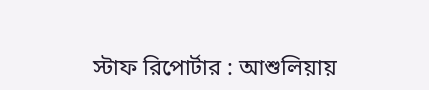স্টাফ রিপোর্টার : আশুলিয়ায়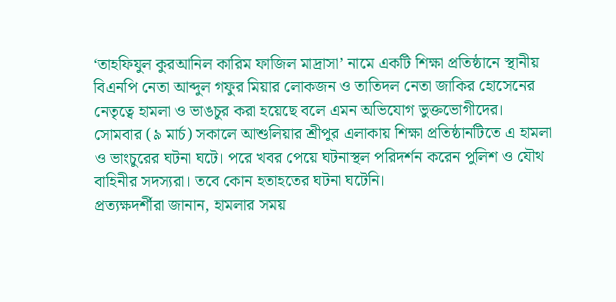‘তাহফিযুল কুরআনিল কারিম ফাজিল মাদ্রাসা’ নামে একটি শিক্ষা প্রতিষ্ঠানে স্থানীয় বিএনপি নেতা আব্দুল গফুর মিয়ার লোকজন ও তাতিদল নেতা জাকির হোসেনের নেতৃত্বে হামলা ও ভাঙচুর করা হয়েছে বলে এমন অভিযোগ ভুক্তভোগীদের।
সোমবার (৯ মার্চ) সকালে আশুলিয়ার শ্রীপুর এলাকায় শিক্ষা প্রতিষ্ঠানটিতে এ হামলা ও ভাংচুরের ঘটনা ঘটে। পরে খবর পেয়ে ঘটনাস্থল পরিদর্শন করেন পুলিশ ও যৌথ বাহিনীর সদস্যরা। তবে কোন হতাহতের ঘটনা ঘটেনি।
প্রত্যক্ষদর্শীরা জানান, হামলার সময়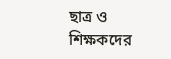ছাত্র ও শিক্ষকদের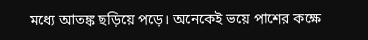মধ্যে আতঙ্ক ছড়িয়ে পড়ে। অনেকেই ভয়ে পাশের কক্ষে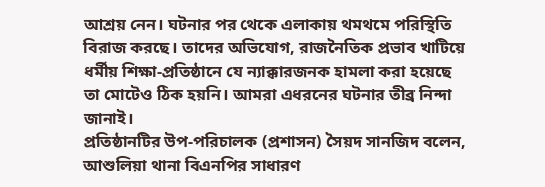আশ্রয় নেন। ঘটনার পর থেকে এলাকায় থমথমে পরিস্থিতি বিরাজ করছে। তাদের অভিযোগ, রাজনৈতিক প্রভাব খাটিয়ে ধর্মীয় শিক্ষা-প্রতিষ্ঠানে যে ন্যাক্কারজনক হামলা করা হয়েছে তা মোটেও ঠিক হয়নি। আমরা এধরনের ঘটনার তীব্র নিন্দা জানাই।
প্রতিষ্ঠানটির উপ-পরিচালক (প্রশাসন) সৈয়দ সানজিদ বলেন, আশুলিয়া থানা বিএনপির সাধারণ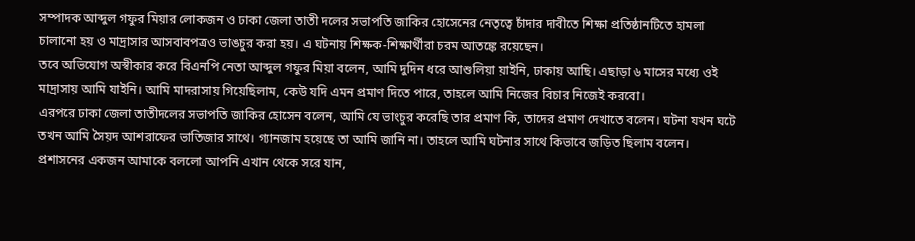সম্পাদক আব্দুল গফুর মিয়ার লোকজন ও ঢাকা জেলা তাতী দলের সভাপতি জাকির হোসেনের নেতৃত্বে চাঁদার দাবীতে শিক্ষা প্রতিষ্ঠানটিতে হামলা চালানো হয় ও মাদ্রাসার আসবাবপত্রও ভাঙচুর করা হয়। এ ঘটনায় শিক্ষক-শিক্ষার্থীরা চরম আতঙ্কে রয়েছেন।
তবে অভিযোগ অস্বীকার করে বিএনপি নেতা আব্দুল গফুর মিয়া বলেন, আমি দুদিন ধরে আশুলিয়া য়াইনি, ঢাকায় আছি। এছাড়া ৬ মাসের মধ্যে ওই মাদ্রাসায় আমি যাইনি। আমি মাদরাসায় গিয়েছিলাম, কেউ যদি এমন প্রমাণ দিতে পারে, তাহলে আমি নিজের বিচার নিজেই করবো।
এরপরে ঢাকা জেলা তাতীদলের সভাপতি জাকির হোসেন বলেন, আমি যে ভাংচুর করেছি তার প্রমাণ কি, তাদের প্রমাণ দেখাতে বলেন। ঘটনা যখন ঘটে তখন আমি সৈয়দ আশরাফের ভাতিজার সাথে। গ্যানজাম হয়েছে তা আমি জানি না। তাহলে আমি ঘটনার সাথে কিভাবে জড়িত ছিলাম বলেন। প্রশাসনের একজন আমাকে বললো আপনি এখান থেকে সরে যান,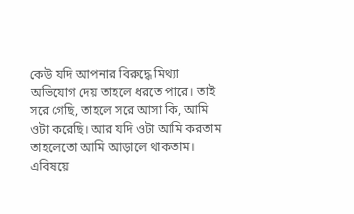কেউ যদি আপনার বিরুদ্ধে মিথ্যা অভিযোগ দেয় তাহলে ধরতে পারে। তাই সরে গেছি, তাহলে সরে আসা কি, আমি ওটা করেছি। আর যদি ওটা আমি করতাম তাহলেতো আমি আড়ালে থাকতাম।
এবিষয়ে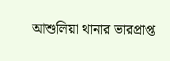আশুলিয়া থানার ভারপ্রাপ্ত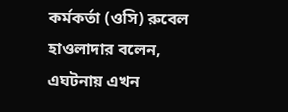কর্মকর্তা (ওসি) রুবেল হাওলাদার বলেন, এঘটনায় এখন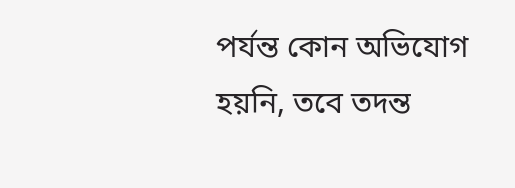পর্যন্ত কোন অভিযোগ হয়নি, তবে তদন্ত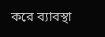করে ব্যাবস্থা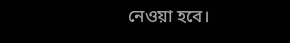নেওয়া হবে।